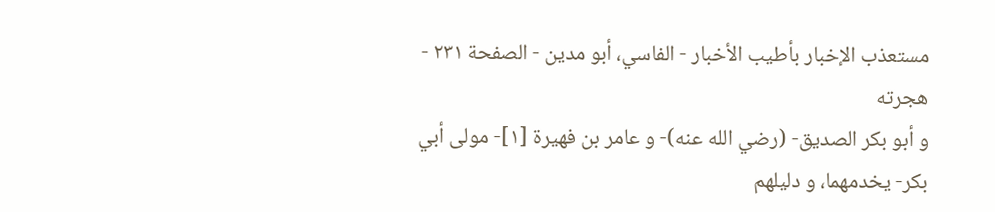مستعذب الإخبار بأطيب الأخبار - الفاسي، أبو مدين - الصفحة ٢٣١ - هجرته
و أبو بكر الصديق- (رضي الله عنه)- و عامر بن فهيرة [١]- مولى أبي بكر- يخدمهما، و دليلهم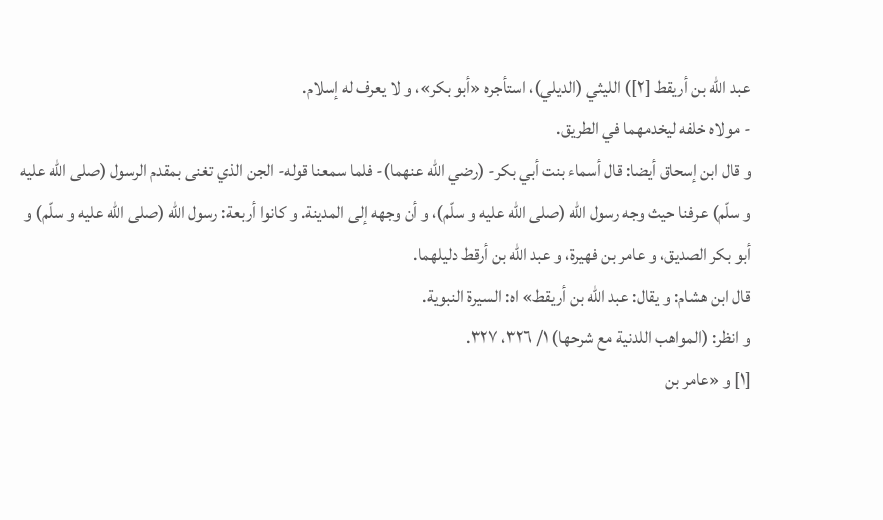عبد الله بن أريقط [٢]) الليثي (الديلي)، استأجره «أبو بكر»، و لا يعرف له إسلام.
- مولاه خلفه ليخدمهما في الطريق.
و قال ابن إسحاق أيضا: قال أسماء بنت أبي بكر- (رضي الله عنهما)- فلما سمعنا قوله- الجن الذي تغنى بمقدم الرسول (صلى اللّه عليه و سلّم) عرفنا حيث وجه رسول الله (صلى اللّه عليه و سلّم)، و أن وجهه إلى المدينة. و كانوا أربعة: رسول الله (صلى اللّه عليه و سلّم) و أبو بكر الصديق، و عامر بن فهيرة، و عبد الله بن أرقط دليلهما.
قال ابن هشام: و يقال: عبد الله بن أريقط» اه: السيرة النبوية.
و انظر: (المواهب اللدنية مع شرحها) ١/ ٣٢٦، ٣٢٧.
[١] و «عامر بن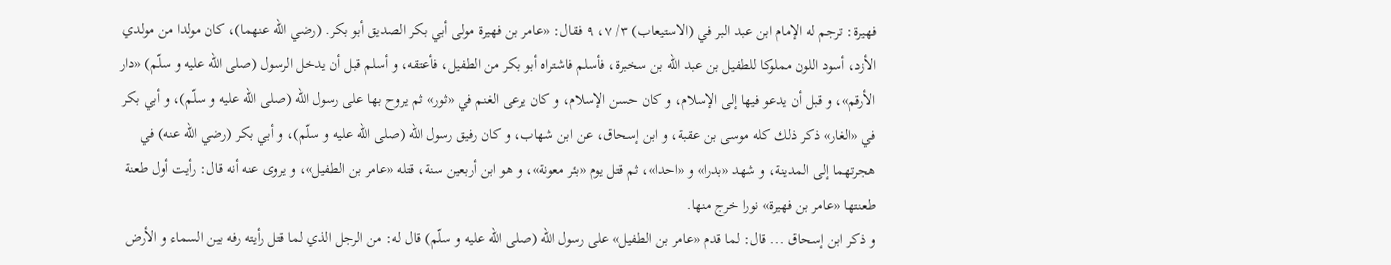فهيرة: ترجم له الإمام ابن عبد البر في (الاستيعاب) ٣/ ٧، ٩ فقال: «عامر بن فهيرة مولى أبي بكر الصديق أبو بكر. (رضي الله عنهما)، كان مولدا من مولدي الأزد، أسود اللون مملوكا للطفيل بن عبد الله بن سخبرة، فأسلم فاشتراه أبو بكر من الطفيل، فأعتقه، و أسلم قبل أن يدخل الرسول (صلى اللّه عليه و سلّم) «دار الأرقم»، و قبل أن يدعو فيها إلى الإسلام، و كان حسن الإسلام، و كان يرعى الغنم في «ثور» ثم يروح بها على رسول الله (صلى اللّه عليه و سلّم)، و أبي بكر في «الغار» ذكر ذلك كله موسى بن عقبة، و ابن إسحاق، عن ابن شهاب، و كان رفيق رسول الله (صلى اللّه عليه و سلّم)، و أبي بكر (رضي الله عنه) في هجرتهما إلى المدينة، و شهد «بدرا» و «احدا»، ثم قتل يوم «بئر معونة»، و هو ابن أربعين سنة، قتله «عامر بن الطفيل»، و يروى عنه أنه قال: رأيت أول طعنة طعنتها «عامر بن فهيرة» نورا خرج منها.
و ذكر ابن إسحاق ... قال: لما قدم «عامر بن الطفيل» على رسول الله (صلى اللّه عليه و سلّم) قال له: من الرجل الذي لما قتل رأيته رفه بين السماء و الأرض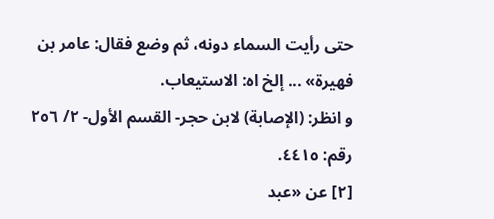حتى رأيت السماء دونه، ثم وضع فقال: عامر بن فهيرة» ... إلخ اه: الاستيعاب.
و انظر: (الإصابة) لابن حجر- القسم الأول- ٢/ ٢٥٦ رقم: ٤٤١٥.
[٢] عن «عبد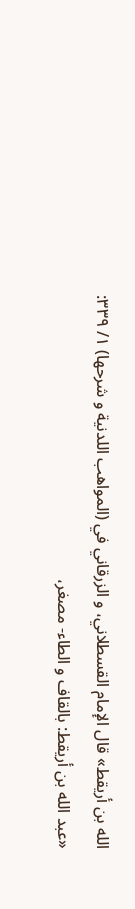الله بن أريقط» قال الإمام القسطلاني، و الزرقاني في (المواهب اللدنية و شرحها) ١/ ٣٣٩: «عبد الله بن أريقط: بالقاف و الطاء- مصغر،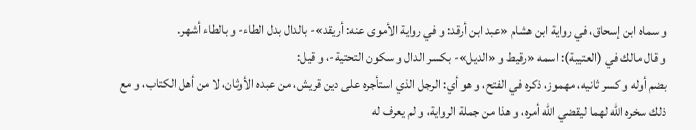و سماه ابن إسحاق، في رواية ابن هشام «عبد ابن أرقد: و في رواية الأموى عنه: أريقد»- بالدال بدل الطاء- و بالطاء أشهر.
و قال مالك في (العتيبة): اسمه «رقيط و «الديل»- بكسر الدال و سكون التحتية-، و قيل:
بضم أوله و كسر ثانيه، مهموز، ذكره في الفتح، و هو أي: الرجل الذي استأجره على دين قريش، من عبده الأوثان، لا من أهل الكتاب، و مع ذلك سخره الله لهما ليقضي الله أمره، و هذا من جملة الرواية، و لم يعرف له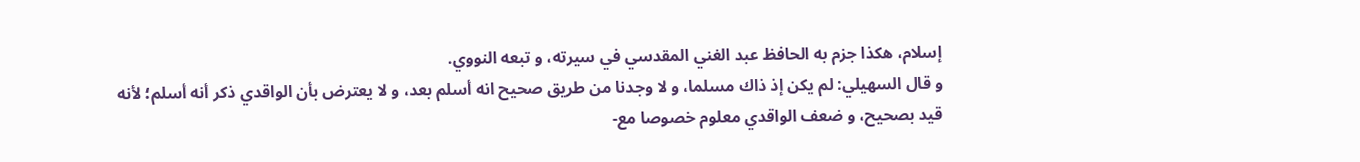إسلام، هكذا جزم به الحافظ عبد الغني المقدسي في سيرته، و تبعه النووي.
و قال السهيلي: لم يكن إذ ذاك مسلما، و لا وجدنا من طريق صحيح انه أسلم بعد، و لا يعترض بأن الواقدي ذكر أنه أسلم؛ لأنه قيد بصحيح، و ضعف الواقدي معلوم خصوصا مع-